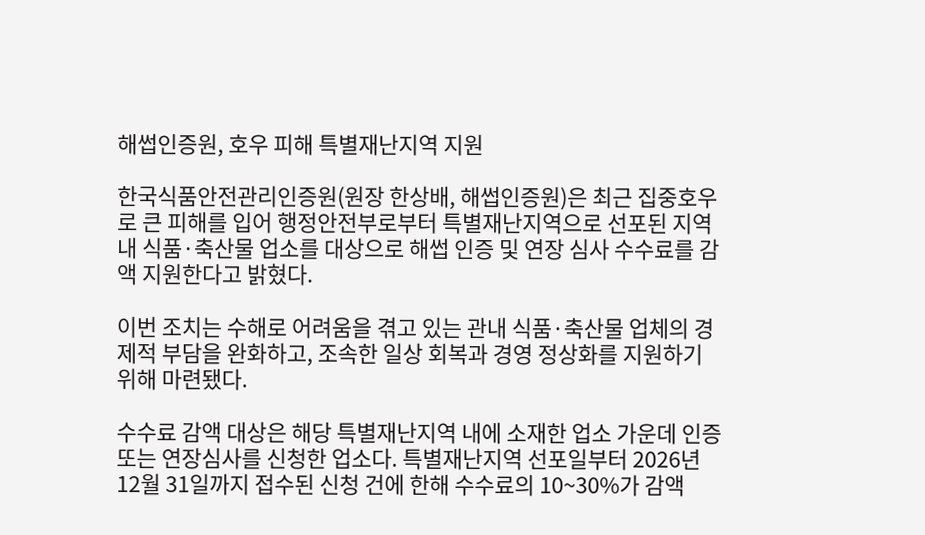해썹인증원, 호우 피해 특별재난지역 지원

한국식품안전관리인증원(원장 한상배, 해썹인증원)은 최근 집중호우로 큰 피해를 입어 행정안전부로부터 특별재난지역으로 선포된 지역 내 식품·축산물 업소를 대상으로 해썹 인증 및 연장 심사 수수료를 감액 지원한다고 밝혔다.

이번 조치는 수해로 어려움을 겪고 있는 관내 식품·축산물 업체의 경제적 부담을 완화하고, 조속한 일상 회복과 경영 정상화를 지원하기 위해 마련됐다.

수수료 감액 대상은 해당 특별재난지역 내에 소재한 업소 가운데 인증 또는 연장심사를 신청한 업소다. 특별재난지역 선포일부터 2026년 12월 31일까지 접수된 신청 건에 한해 수수료의 10~30%가 감액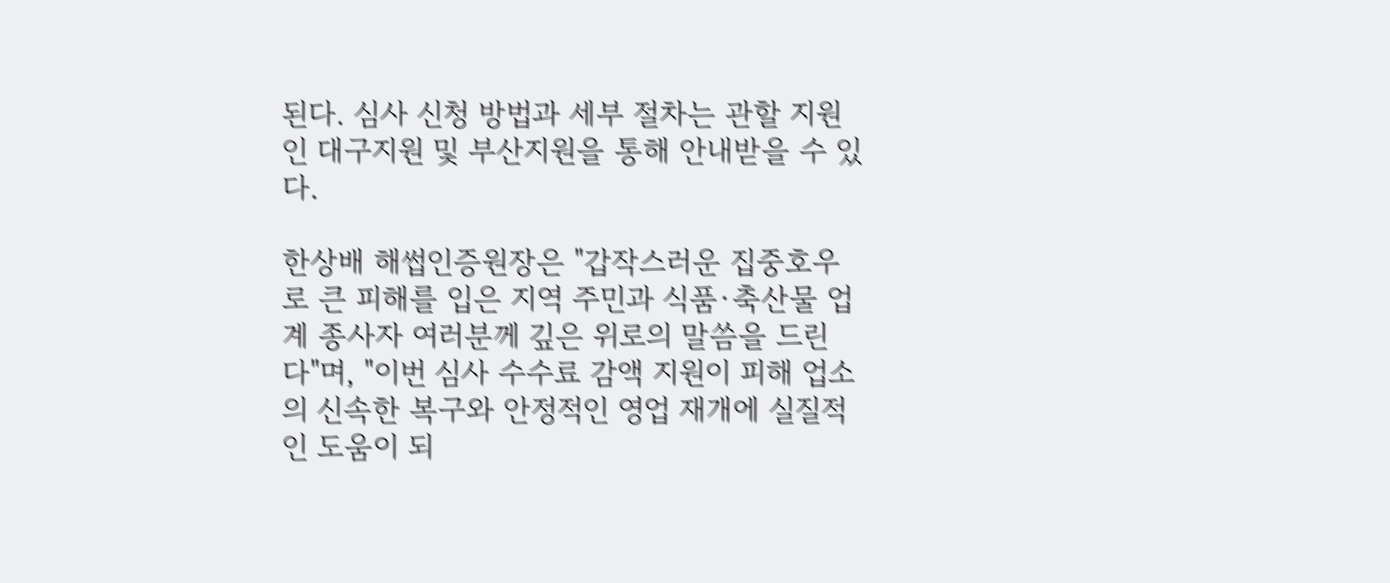된다. 심사 신청 방법과 세부 절차는 관할 지원인 대구지원 및 부산지원을 통해 안내받을 수 있다.

한상배 해썹인증원장은 "갑작스러운 집중호우로 큰 피해를 입은 지역 주민과 식품·축산물 업계 종사자 여러분께 깊은 위로의 말씀을 드린다"며, "이번 심사 수수료 감액 지원이 피해 업소의 신속한 복구와 안정적인 영업 재개에 실질적인 도움이 되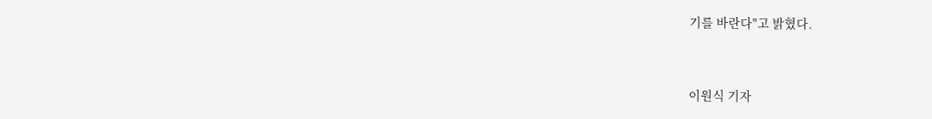기를 바란다"고 밝혔다.


이원식 기자